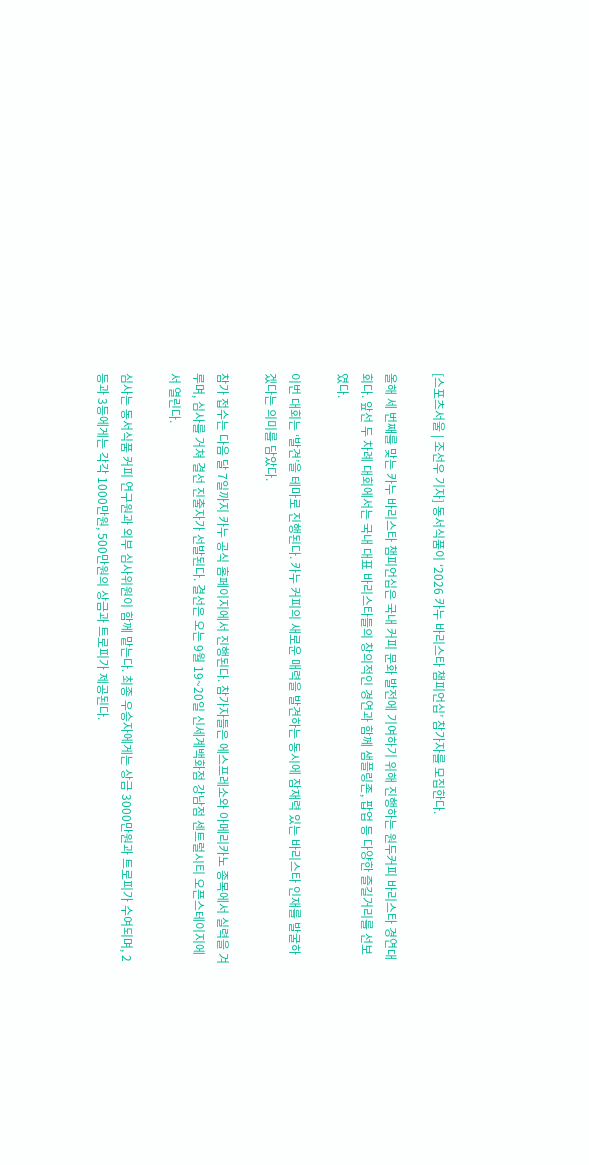[스포츠서울 | 조선우 기자] 동서식품이 ‘2026 카누 바리스타 챔피언십’ 참가자를 모집한다.

올해 세 번째를 맞는 카누 바리스타 챔피언십은 국내 커피 문화 발전에 기여하기 위해 진행하는 원두커피 바리스타 경연대회다. 앞선 두 차례 대회에서는 국내 대표 바리스타들의 창의적인 경연과 함께 샘플링존, 팝업 등 다양한 즐길거리를 선보였다.

이번 대회는 ‘발견’을 테마로 진행된다. 카누 커피의 새로운 매력을 발견하는 동시에 잠재력 있는 바리스타 인재를 발굴하겠다는 의미를 담았다.

참가 접수는 다음 달 7일까지 카누 공식 홈페이지에서 진행된다. 참가자들은 에스프레소와 아메리카노 종목에서 실력을 겨루며, 심사를 거쳐 결선 진출자가 선발된다. 결선은 오는 9월 19~20일 신세계백화점 강남점 센트럴시티 오픈스테이지에서 열린다.

심사는 동서식품 커피 연구원과 외부 심사위원이 함께 맡는다. 최종 우승자에게는 상금 3000만원과 트로피가 수여되며, 2등과 3등에게는 각각 1000만원, 500만원의 상금과 트로피가 제공된다.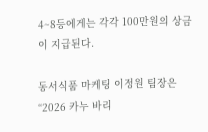4~8등에게는 각각 100만원의 상금이 지급된다.

동서식품 마케팅 이정원 팀장은 “2026 카누 바리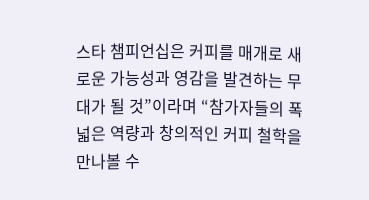스타 챔피언십은 커피를 매개로 새로운 가능성과 영감을 발견하는 무대가 될 것”이라며 “참가자들의 폭넓은 역량과 창의적인 커피 철학을 만나볼 수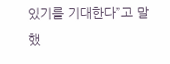있기를 기대한다”고 말했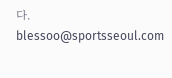다. blessoo@sportsseoul.com